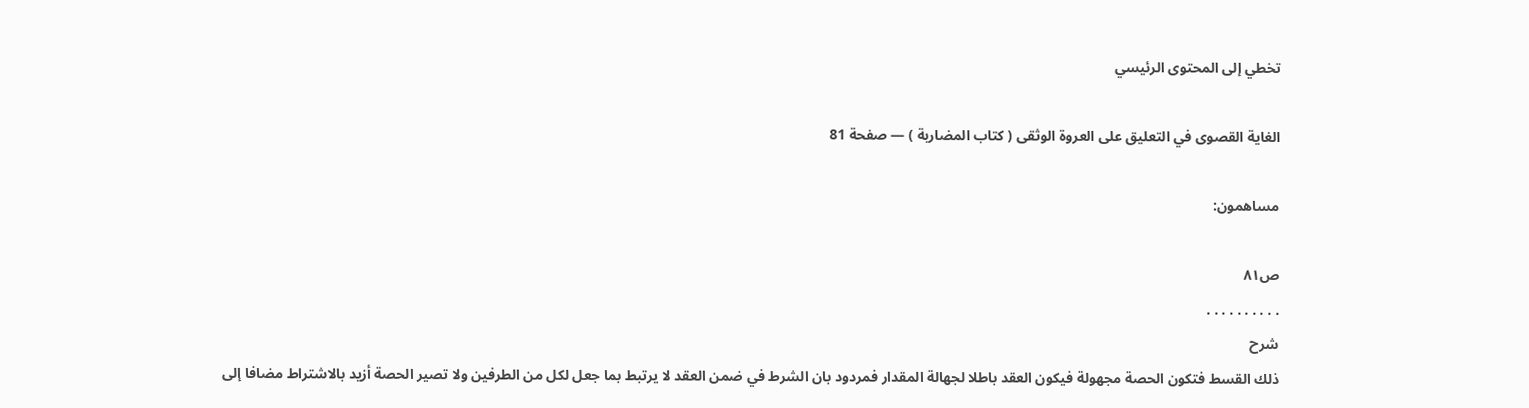تخطي إلى المحتوى الرئيسي

الغاية القصوى في التعليق على العروة الوثقى ( كتاب المضاربة ) — صفحة 81

مساهمون:

ص٨١
. . . . . . . . . .
شرح
ذلك القسط فتكون الحصة مجهولة فيكون العقد باطلا لجهالة المقدار فمردود بان الشرط في ضمن العقد لا يرتبط بما جعل لكل من الطرفين ولا تصير الحصة أزيد بالاشتراط مضافا إلى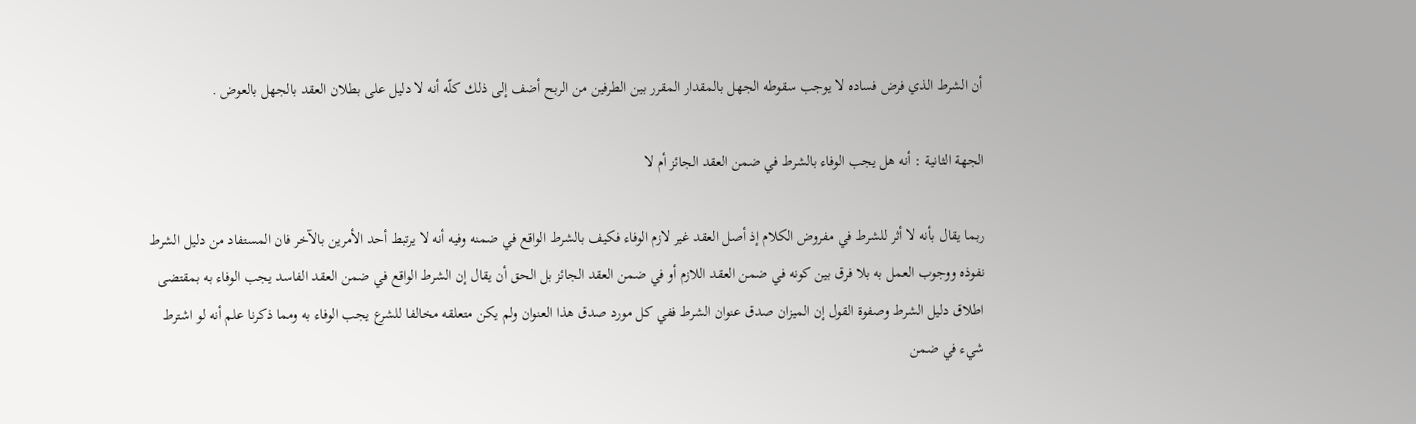أن الشرط الذي فرض فساده لا يوجب سقوطه الجهل بالمقدار المقرر بين الطرفين من الربح أضف إلى ذلك كلّه أنه لا دليل على بطلان العقد بالجهل بالعوض .

الجهة الثانية : أنه هل يجب الوفاء بالشرط في ضمن العقد الجائز أم لا

ربما يقال بأنه لا أثر للشرط في مفروض الكلام إذ أصل العقد غير لازم الوفاء فكيف بالشرط الواقع في ضمنه وفيه أنه لا يرتبط أحد الأمرين بالآخر فان المستفاد من دليل الشرط نفوذه ووجوب العمل به بلا فرق بين كونه في ضمن العقد اللازم أو في ضمن العقد الجائز بل الحق أن يقال إن الشرط الواقع في ضمن العقد الفاسد يجب الوفاء به بمقتضى اطلاق دليل الشرط وصفوة القول إن الميزان صدق عنوان الشرط ففي كل مورد صدق هذا العنوان ولم يكن متعلقه مخالفا للشرع يجب الوفاء به ومما ذكرنا علم أنه لو اشترط شيء في ضمن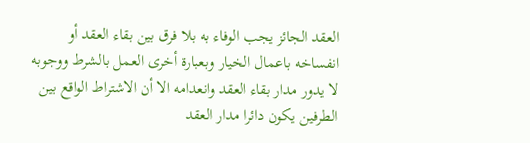العقد الجائز يجب الوفاء به بلا فرق بين بقاء العقد أو انفساخه باعمال الخيار وبعبارة أخرى العمل بالشرط ووجوبه لا يدور مدار بقاء العقد وانعدامه الا أن الاشتراط الواقع بين الطرفين يكون دائرا مدار العقد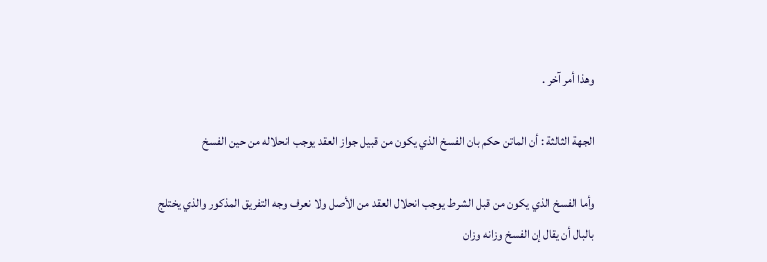وهذا أمر آخر .

الجهة الثالثة : أن الماتن حكم بان الفسخ الذي يكون من قبيل جواز العقد يوجب انحلاله من حين الفسخ

وأما الفسخ الذي يكون من قبل الشرط يوجب انحلال العقد من الأصل ولا نعرف وجه التفريق المذكور والذي يختلج بالبال أن يقال إن الفسخ وزانه وزان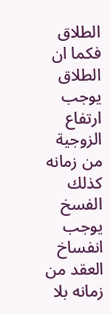الطلاق فكما ان الطلاق يوجب ارتفاع الزوجية من زمانه كذلك الفسخ يوجب انفساخ العقد من زمانه بلا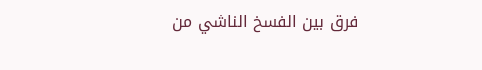فرق بين الفسخ الناشي من